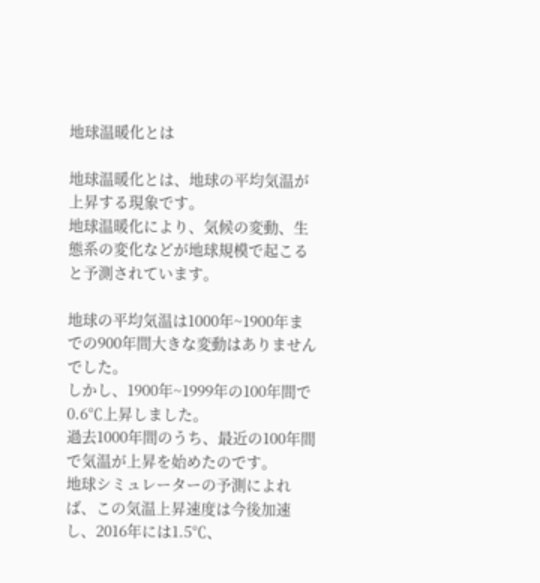地球温暖化とは

地球温暖化とは、地球の平均気温が上昇する現象です。
地球温暖化により、気候の変動、生態系の変化などが地球規模で起こると予測されています。

地球の平均気温は1000年~1900年までの900年間大きな変動はありませんでした。
しかし、1900年~1999年の100年間で0.6℃上昇しました。
過去1000年間のうち、最近の100年間で気温が上昇を始めたのです。
地球シミュレーターの予測によれば、この気温上昇速度は今後加速し、2016年には1.5℃、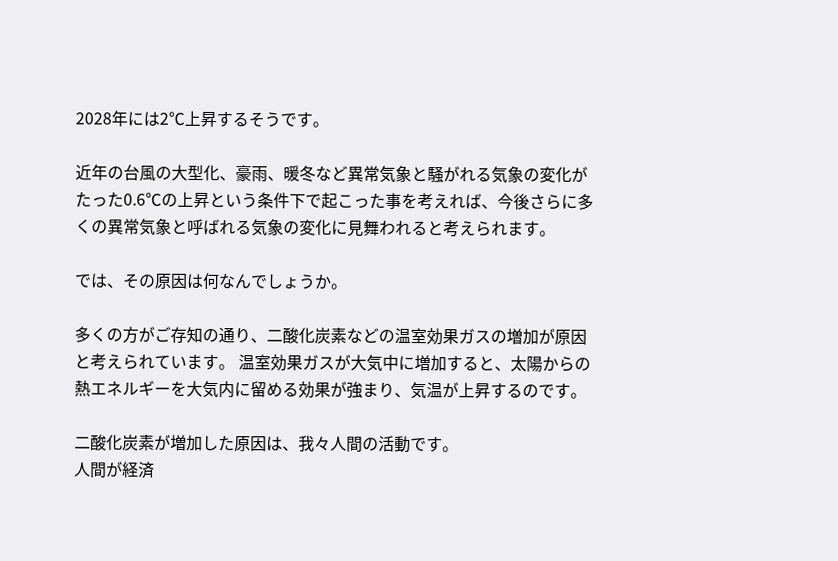2028年には2℃上昇するそうです。

近年の台風の大型化、豪雨、暖冬など異常気象と騒がれる気象の変化がたった0.6℃の上昇という条件下で起こった事を考えれば、今後さらに多くの異常気象と呼ばれる気象の変化に見舞われると考えられます。

では、その原因は何なんでしょうか。

多くの方がご存知の通り、二酸化炭素などの温室効果ガスの増加が原因と考えられています。 温室効果ガスが大気中に増加すると、太陽からの熱エネルギーを大気内に留める効果が強まり、気温が上昇するのです。

二酸化炭素が増加した原因は、我々人間の活動です。
人間が経済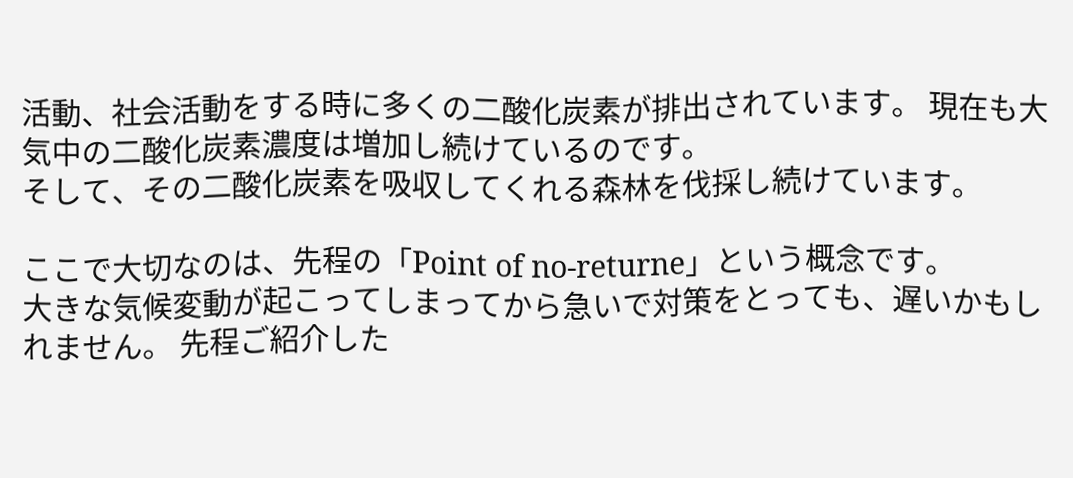活動、社会活動をする時に多くの二酸化炭素が排出されています。 現在も大気中の二酸化炭素濃度は増加し続けているのです。
そして、その二酸化炭素を吸収してくれる森林を伐採し続けています。

ここで大切なのは、先程の「Point of no-returne」という概念です。
大きな気候変動が起こってしまってから急いで対策をとっても、遅いかもしれません。 先程ご紹介した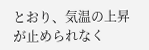とおり、気温の上昇が止められなく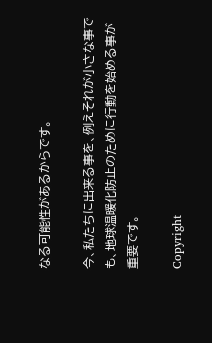なる可能性があるからです。

今、私たちに出来る事を、例えそれが小さな事でも、地球温暖化防止のために行動を始める事が重要です。

Copyright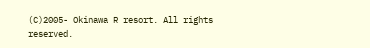(C)2005- Okinawa R resort. All rights reserved.